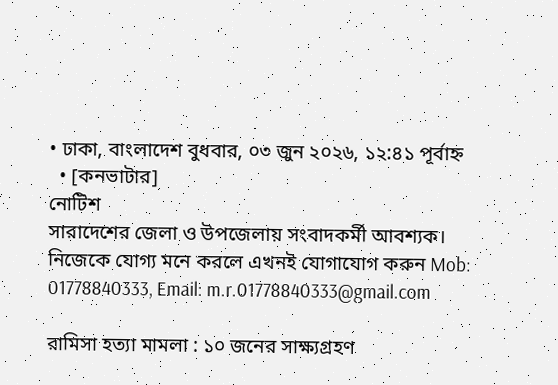• ঢাকা, বাংলাদেশ বুধবার, ০৩ জুন ২০২৬, ১২:৪১ পূর্বাহ্ন
  • [কনভাটার]
নোটিশ
সারাদেশের জেলা ও উপজেলায় সংবাদকর্মী আবশ্যক। নিজেকে যোগ্য মনে করলে এখনই যোগাযোগ করুন Mob: 01778840333, Email: m.r.01778840333@gmail.com

রামিসা হত্যা মামলা : ১০ জনের সাক্ষ্যগ্রহণ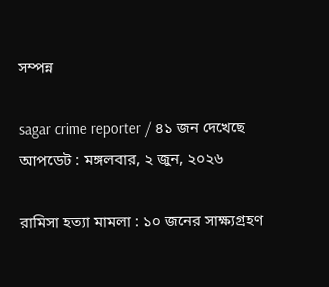সম্পন্ন

sagar crime reporter / ৪১ জন দেখেছে
আপডেট : মঙ্গলবার, ২ জুন, ২০২৬

রামিসা হত্যা মামলা : ১০ জনের সাক্ষ্যগ্রহণ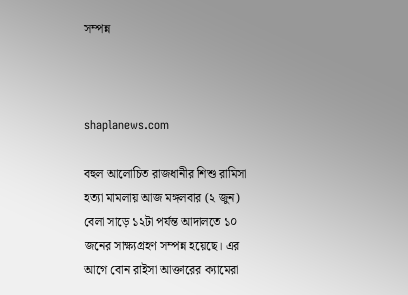সম্পন্ন



shaplanews.com

বহুল আলোচিত রাজধানীর শিশু রামিসা হত্যা মামলায় আজ মঙ্গলবার (২ জুন) বেলা সাড়ে ১২টা পর্যন্ত আদালতে ১০ জনের সাক্ষ্যগ্রহণ সম্পন্ন হয়েছে। এর আগে বোন রাইসা আক্তারের ক্যামেরা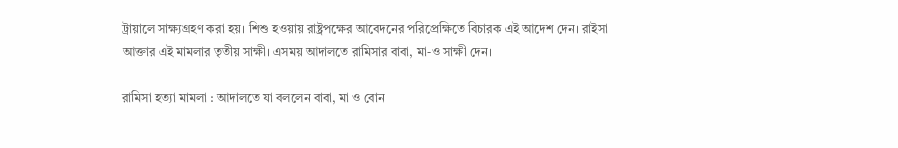ট্রায়ালে সাক্ষ্যগ্রহণ করা হয়। শিশু হওয়ায় রাষ্ট্রপক্ষের আবেদনের পরিপ্রেক্ষিতে বিচারক এই আদেশ দেন। রাইসা আক্তার এই মামলার তৃতীয় সাক্ষী। এসময় আদালতে রামিসার বাবা, মা-ও সাক্ষী দেন।

রামিসা হত্যা মামলা : আদালতে যা বললেন বাবা, মা ও বোন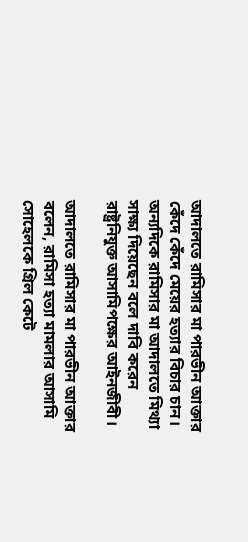আদালতে রামিসার মা পারভীন আক্তার কেঁদে কেঁদে মেয়ের হত্যার বিচার চান। অন্যদিকে রামিসার মা আদালতে মিথ্যা সাক্ষ্য দিয়েছেন বলে দাবি করেন রাষ্ট্রনিযুক্ত আসামিপক্ষের আইনজীবী।

আদালতে রামিসার মা পারভীন আক্তার বলেন, রামিসা হত্যা মামলার আসামি সোহেলকে গ্রিল কেটে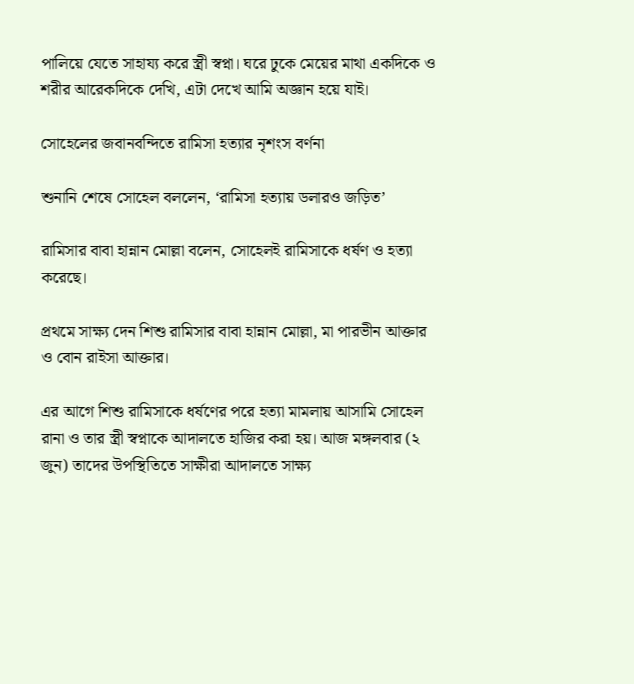পালিয়ে যেতে সাহায্য করে স্ত্রী স্বপ্না। ঘরে ঢুকে মেয়ের মাথা একদিকে ও শরীর আরেকদিকে দেখি, এটা দেখে আমি অজ্ঞান হয়ে যাই।

সোহেলের জবানবন্দিতে রামিসা হত্যার নৃশংস বর্ণনা

শুনানি শেষে সোহেল বললেন, ‘রামিসা হত্যায় ডলারও জড়িত’

রামিসার বাবা হান্নান মোল্লা বলেন, সোহেলই রামিসাকে ধর্ষণ ও হত্যা করেছে।

প্রথমে সাক্ষ্য দেন শিশু রামিসার বাবা হান্নান মোল্লা, মা পারভীন আক্তার ও বোন রাইসা আক্তার।

এর আগে শিশু রামিসাকে ধর্ষণের পরে হত্যা মামলায় আসামি সোহেল রানা ও তার স্ত্রী স্বপ্নাকে আদালতে হাজির করা হয়। আজ মঙ্গলবার (২ জুন) তাদের উপস্থিতিতে সাক্ষীরা আদালতে সাক্ষ্য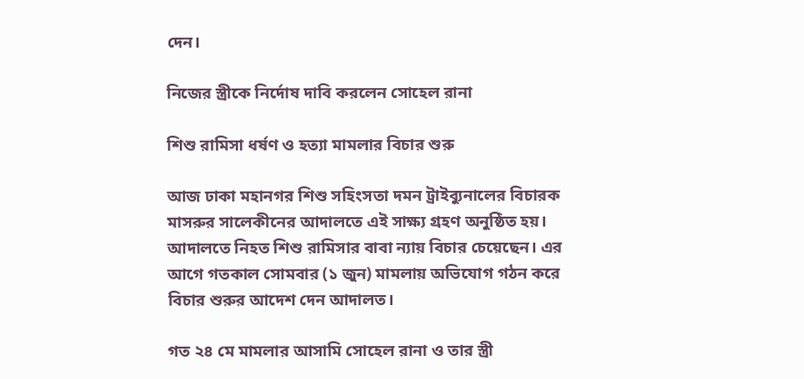দেন।

নিজের স্ত্রীকে নির্দোষ দাবি করলেন সোহেল রানা

শিশু রামিসা ধর্ষণ ও হত্যা মামলার বিচার শুরু

আজ ঢাকা মহানগর শিশু সহিংসতা দমন ট্রাইব্যুনালের বিচারক মাসরুর সালেকীনের আদালতে এই সাক্ষ্য গ্রহণ অনুষ্ঠিত হয়। আদালতে নিহত শিশু রামিসার বাবা ন্যায় বিচার চেয়েছেন। এর আগে গতকাল সোমবার (১ জুন) মামলায় অভিযোগ গঠন করে বিচার শুরুর আদেশ দেন আদালত।

গত ২৪ মে মামলার আসামি সোহেল রানা ও তার স্ত্রী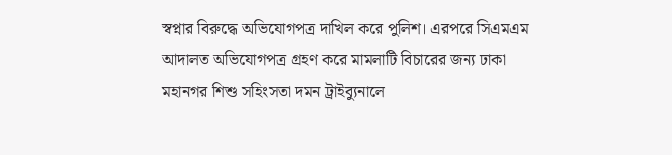স্বপ্নার বিরুদ্ধে অভিযোগপত্র দাখিল করে পুলিশ। এরপরে সিএমএম আদালত অভিযোগপত্র গ্রহণ করে মামলাটি বিচারের জন্য ঢাকা মহানগর শিশু সহিংসতা দমন ট্রাইব্যুনালে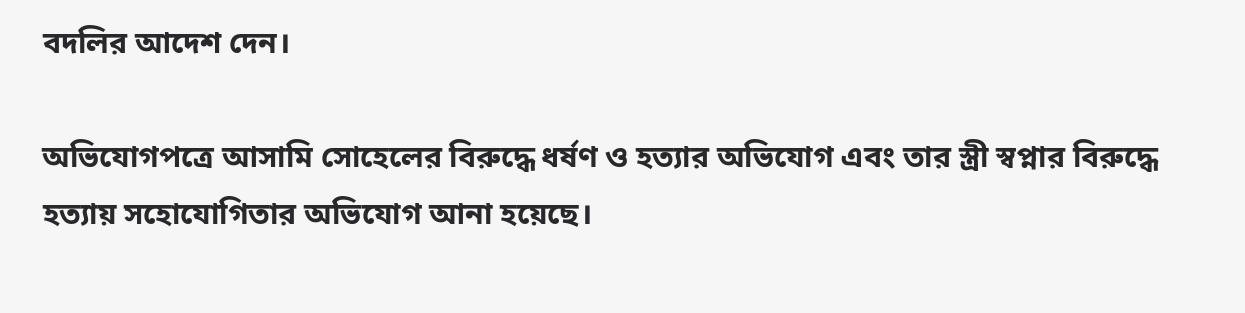বদলির আদেশ দেন।

অভিযোগপত্রে আসামি সোহেলের বিরুদ্ধে ধর্ষণ ও হত্যার অভিযোগ এবং তার স্ত্রী স্বপ্নার বিরুদ্ধে হত্যায় সহোযোগিতার অভিযোগ আনা হয়েছে।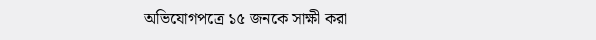অভিযোগপত্রে ১৫ জনকে সাক্ষী করা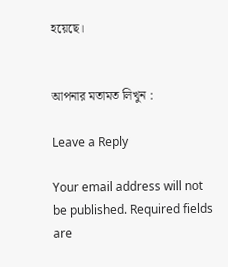হয়েছে।


আপনার মতামত লিখুন :

Leave a Reply

Your email address will not be published. Required fields are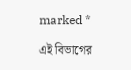marked *

এই বিভাগের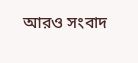আরও সংবাদ